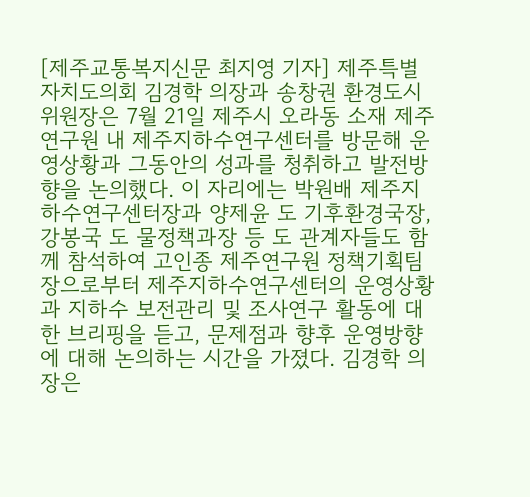[제주교통복지신문 최지영 기자] 제주특별자치도의회 김경학 의장과 송창권 환경도시위원장은 7월 21일 제주시 오라동 소재 제주연구원 내 제주지하수연구센터를 방문해 운영상황과 그동안의 성과를 청취하고 발전방향을 논의했다. 이 자리에는 박원배 제주지하수연구센터장과 양제윤 도 기후환경국장, 강봉국 도 물정책과장 등 도 관계자들도 함께 참석하여 고인종 제주연구원 정책기획팀장으로부터 제주지하수연구센터의 운영상황과 지하수 보전관리 및 조사연구 활동에 대한 브리핑을 듣고, 문제점과 향후 운영방향에 대해 논의하는 시간을 가졌다. 김경학 의장은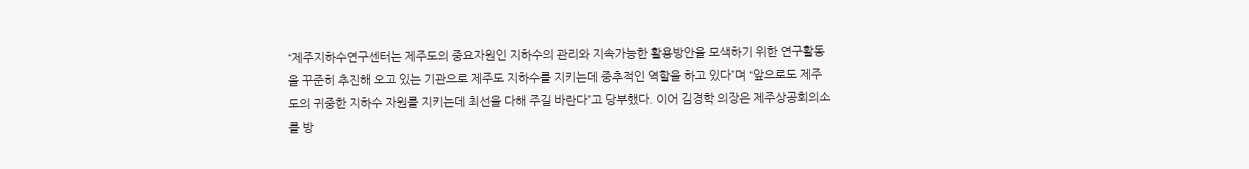“제주지하수연구센터는 제주도의 중요자원인 지하수의 관리와 지속가능한 활용방안을 모색하기 위한 연구활동을 꾸준히 추진해 오고 있는 기관으로 제주도 지하수를 지키는데 중추적인 역할을 하고 있다”며 “앞으로도 제주도의 귀중한 지하수 자원를 지키는데 최선을 다해 주길 바란다”고 당부했다. 이어 김경학 의장은 제주상공회의소를 방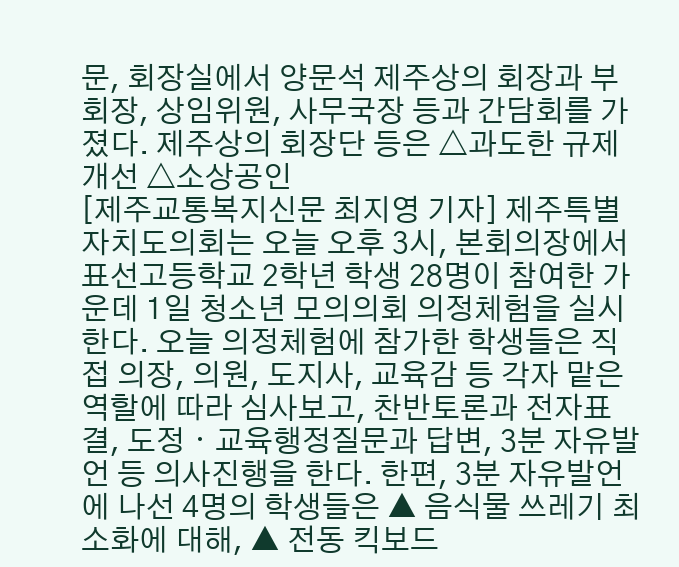문, 회장실에서 양문석 제주상의 회장과 부회장, 상임위원, 사무국장 등과 간담회를 가졌다. 제주상의 회장단 등은 △과도한 규제 개선 △소상공인
[제주교통복지신문 최지영 기자] 제주특별자치도의회는 오늘 오후 3시, 본회의장에서 표선고등학교 2학년 학생 28명이 참여한 가운데 1일 청소년 모의의회 의정체험을 실시한다. 오늘 의정체험에 참가한 학생들은 직접 의장, 의원, 도지사, 교육감 등 각자 맡은 역할에 따라 심사보고, 찬반토론과 전자표결, 도정ㆍ교육행정질문과 답변, 3분 자유발언 등 의사진행을 한다. 한편, 3분 자유발언에 나선 4명의 학생들은 ▲ 음식물 쓰레기 최소화에 대해, ▲ 전동 킥보드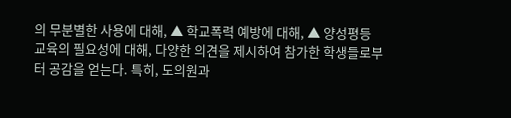의 무분별한 사용에 대해, ▲ 학교폭력 예방에 대해, ▲ 양성평등 교육의 필요성에 대해, 다양한 의견을 제시하여 참가한 학생들로부터 공감을 얻는다. 특히, 도의원과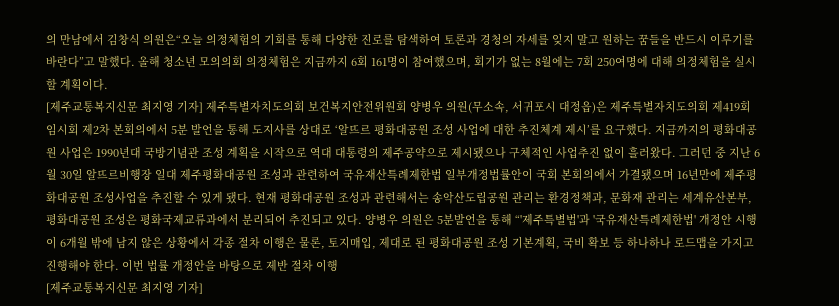의 만남에서 김창식 의원은“오늘 의정체험의 기회를 통해 다양한 진로를 탐색하여 토론과 경청의 자세를 잊지 말고 원하는 꿈들을 반드시 이루기를 바란다”고 말했다. 올해 청소년 모의의회 의정체험은 지금까지 6회 161명이 참여했으며, 회기가 없는 8월에는 7회 250여명에 대해 의정체험을 실시할 계획이다.
[제주교통복지신문 최지영 기자] 제주특별자치도의회 보건복지안전위원회 양병우 의원(무소속, 서귀포시 대정읍)은 제주특별자치도의회 제419회 임시회 제2차 본회의에서 5분 발언을 통해 도지사를 상대로 ‘알뜨르 평화대공원 조성 사업에 대한 추진체계 제시’를 요구했다. 지금까지의 평화대공원 사업은 1990년대 국방기념관 조성 계획을 시작으로 역대 대통령의 제주공약으로 제시됐으나 구체적인 사업추진 없이 흘러왔다. 그러던 중 지난 6월 30일 알뜨르비행장 일대 제주평화대공원 조성과 관련하여 국유재산특례제한법 일부개정법률안이 국회 본회의에서 가결됐으며 16년만에 제주평화대공원 조성사업을 추진할 수 있게 됐다. 현재 평화대공원 조성과 관련해서는 송악산도립공원 관리는 환경정책과, 문화재 관리는 세계유산본부, 평화대공원 조성은 평화국제교류과에서 분리되어 추진되고 있다. 양병우 의원은 5분발언을 통해 “'제주특별법'과 '국유재산특례제한법' 개정안 시행이 6개월 밖에 남지 않은 상황에서 각종 절차 이행은 물론, 토지매입, 제대로 된 평화대공원 조성 기본계획, 국비 확보 등 하나하나 로드맵을 가지고 진행해야 한다. 이번 법률 개정안을 바탕으로 제반 절차 이행
[제주교통복지신문 최지영 기자]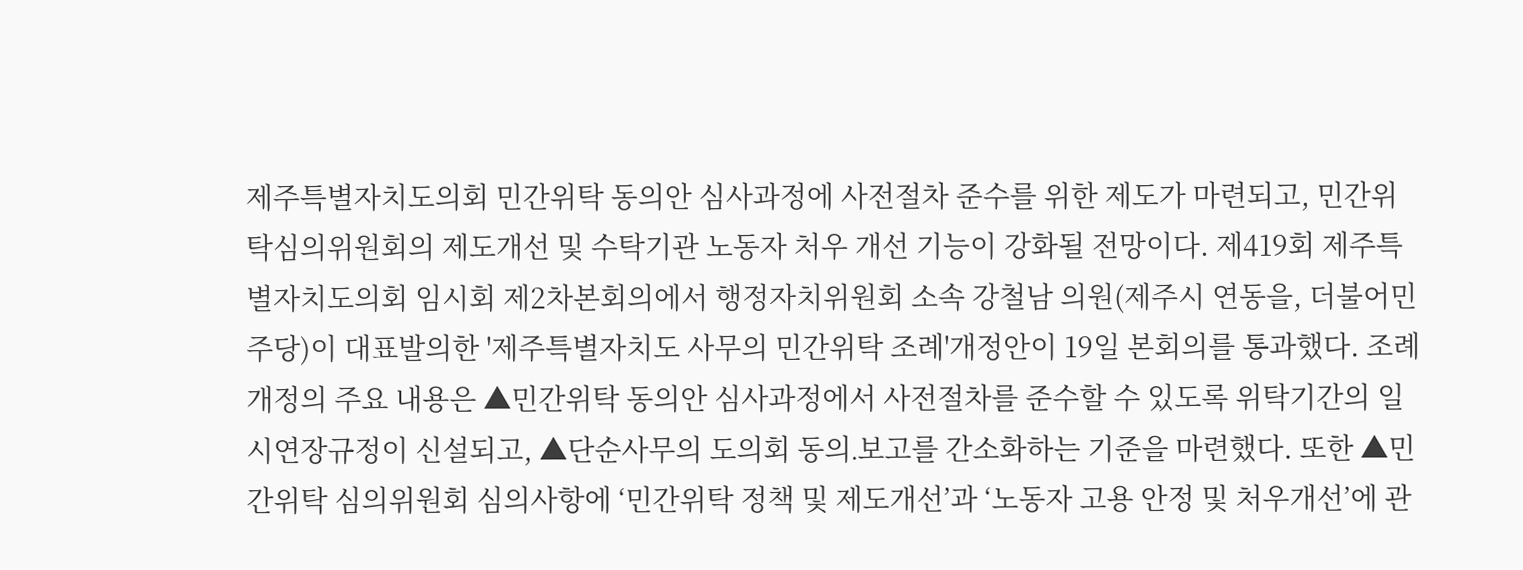제주특별자치도의회 민간위탁 동의안 심사과정에 사전절차 준수를 위한 제도가 마련되고, 민간위탁심의위원회의 제도개선 및 수탁기관 노동자 처우 개선 기능이 강화될 전망이다. 제419회 제주특별자치도의회 임시회 제2차본회의에서 행정자치위원회 소속 강철남 의원(제주시 연동을, 더불어민주당)이 대표발의한 '제주특별자치도 사무의 민간위탁 조례'개정안이 19일 본회의를 통과했다. 조례 개정의 주요 내용은 ▲민간위탁 동의안 심사과정에서 사전절차를 준수할 수 있도록 위탁기간의 일시연장규정이 신설되고, ▲단순사무의 도의회 동의․보고를 간소화하는 기준을 마련했다. 또한 ▲민간위탁 심의위원회 심의사항에 ‘민간위탁 정책 및 제도개선’과 ‘노동자 고용 안정 및 처우개선’에 관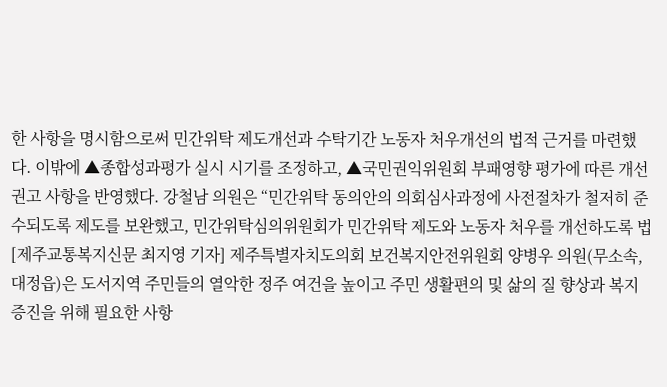한 사항을 명시함으로써 민간위탁 제도개선과 수탁기간 노동자 처우개선의 법적 근거를 마련했다. 이밖에 ▲종합성과평가 실시 시기를 조정하고, ▲국민권익위원회 부패영향 평가에 따른 개선권고 사항을 반영했다. 강철남 의원은 “민간위탁 동의안의 의회심사과정에 사전절차가 철저히 준수되도록 제도를 보완했고, 민간위탁심의위원회가 민간위탁 제도와 노동자 처우를 개선하도록 법
[제주교통복지신문 최지영 기자] 제주특별자치도의회 보건복지안전위원회 양병우 의원(무소속, 대정읍)은 도서지역 주민들의 열악한 정주 여건을 높이고 주민 생활편의 및 삶의 질 향상과 복지증진을 위해 필요한 사항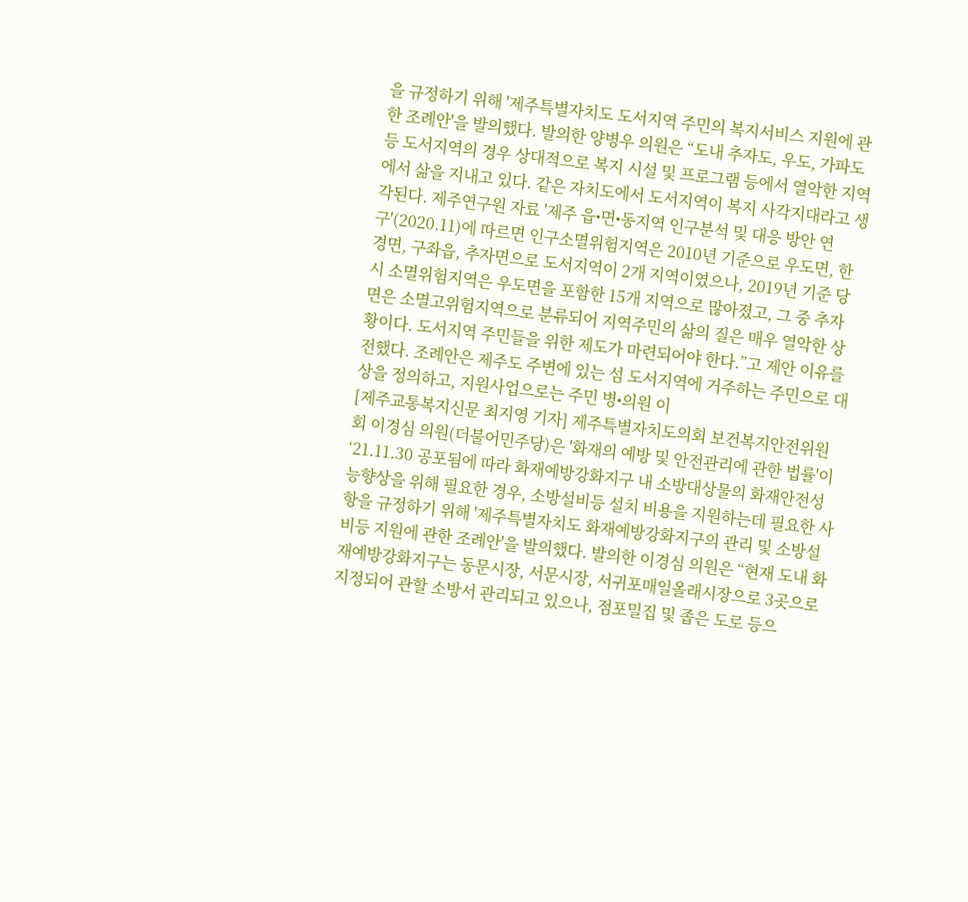을 규정하기 위해 '제주특별자치도 도서지역 주민의 복지서비스 지원에 관한 조례안'을 발의했다. 발의한 양병우 의원은 “도내 추자도, 우도, 가파도 등 도서지역의 경우 상대적으로 복지 시설 및 프로그램 등에서 열악한 지역에서 삶을 지내고 있다. 같은 자치도에서 도서지역이 복지 사각지대라고 생각된다. 제주연구원 자료 '제주 읍•면•동지역 인구분석 및 대응 방안 연구'(2020.11)에 따르면 인구소멸위험지역은 2010년 기준으로 우도면, 한경면, 구좌읍, 추자면으로 도서지역이 2개 지역이였으나, 2019년 기준 당시 소멸위험지역은 우도면을 포함한 15개 지역으로 많아졌고, 그 중 추자면은 소멸고위험지역으로 분류되어 지역주민의 삶의 질은 매우 열악한 상황이다. 도서지역 주민들을 위한 제도가 마련되어야 한다.”고 제안 이유를 전했다. 조례안은 제주도 주변에 있는 섬 도서지역에 거주하는 주민으로 대상을 정의하고, 지원사업으로는 주민 병•의원 이
[제주교통복지신문 최지영 기자] 제주특별자치도의회 보건복지안전위원회 이경심 의원(더불어민주당)은 '화재의 예방 및 안전관리에 관한 법률'이 ‘21.11.30 공포됨에 따라 화재예방강화지구 내 소방대상물의 화재안전성능향상을 위해 필요한 경우, 소방설비등 설치 비용을 지원하는데 필요한 사항을 규정하기 위해 '제주특별자치도 화재예방강화지구의 관리 및 소방설비등 지원에 관한 조례안'을 발의했다. 발의한 이경심 의원은 “현재 도내 화재예방강화지구는 동문시장, 서문시장, 서귀포매일올래시장으로 3곳으로 지정되어 관할 소방서 관리되고 있으나, 점포밀집 및 좁은 도로 등으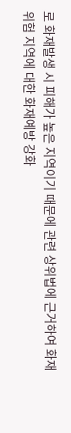로 화재발생 시 피해가 높은 지역이기 때문에 관련 상위법에 근거하여 화재위험 지역에 대한 화재예방 강화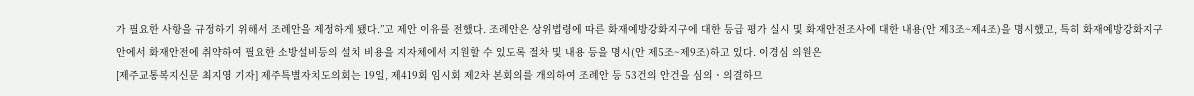가 필요한 사항을 규정하기 위해서 조례안을 제정하게 됐다.”고 제안 이유를 전했다. 조례안은 상위법령에 따른 화재예방강화지구에 대한 등급 평가 실시 및 화재안전조사에 대한 내용(안 제3조~제4조)을 명시했고, 특히 화재예방강화지구 안에서 화재안전에 취약하여 필요한 소방설비등의 설치 비용을 지자체에서 지원할 수 있도록 절차 및 내용 등을 명시(안 제5조~제9조)하고 있다. 이경심 의원은
[제주교통복지신문 최지영 기자] 제주특별자치도의회는 19일, 제419회 임시회 제2차 본회의를 개의하여 조례안 등 53건의 안건을 심의ㆍ의결하므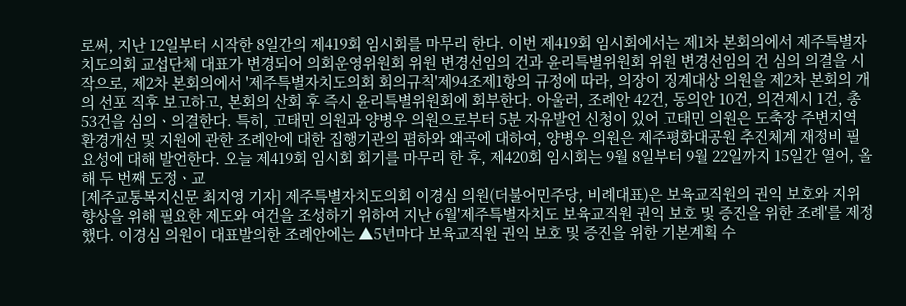로써, 지난 12일부터 시작한 8일간의 제419회 임시회를 마무리 한다. 이번 제419회 임시회에서는 제1차 본회의에서 제주특별자치도의회 교섭단체 대표가 변경되어 의회운영위원회 위원 변경선임의 건과 윤리특별위원회 위원 변경선임의 건 심의 의결을 시작으로, 제2차 본회의에서 '제주특별자치도의회 회의규칙'제94조제1항의 규정에 따라, 의장이 징계대상 의원을 제2차 본회의 개의 선포 직후 보고하고, 본회의 산회 후 즉시 윤리특별위원회에 회부한다. 아울러, 조례안 42건, 동의안 10건, 의견제시 1건, 총 53건을 심의ㆍ의결한다. 특히, 고태민 의원과 양병우 의원으로부터 5분 자유발언 신청이 있어 고태민 의원은 도축장 주변지역 환경개선 및 지원에 관한 조례안에 대한 집행기관의 폄하와 왜곡에 대하여, 양병우 의원은 제주평화대공원 추진체계 재정비 필요성에 대해 발언한다. 오늘 제419회 임시회 회기를 마무리 한 후, 제420회 임시회는 9월 8일부터 9월 22일까지 15일간 열어, 올해 두 번째 도정ㆍ교
[제주교통복지신문 최지영 기자] 제주특별자치도의회 이경심 의원(더불어민주당, 비례대표)은 보육교직원의 권익 보호와 지위 향상을 위해 필요한 제도와 여건을 조성하기 위하여 지난 6월'제주특별자치도 보육교직원 권익 보호 및 증진을 위한 조례'를 제정했다. 이경심 의원이 대표발의한 조례안에는 ▲5년마다 보육교직원 권익 보호 및 증진을 위한 기본계획 수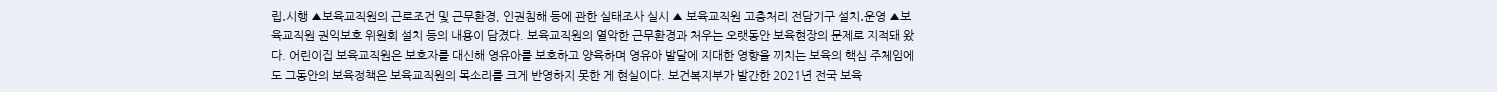립․시행 ▲보육교직원의 근로조건 및 근무환경, 인권침해 등에 관한 실태조사 실시 ▲ 보육교직원 고충처리 전담기구 설치․운영 ▲보육교직원 권익보호 위원회 설치 등의 내용이 담겼다. 보육교직원의 열악한 근무환경과 처우는 오랫동안 보육현장의 문제로 지적돼 왔다. 어린이집 보육교직원은 보호자를 대신해 영유아를 보호하고 양육하며 영유아 발달에 지대한 영향을 끼치는 보육의 핵심 주체임에도 그동안의 보육정책은 보육교직원의 목소리를 크게 반영하지 못한 게 현실이다. 보건복지부가 발간한 2021년 전국 보육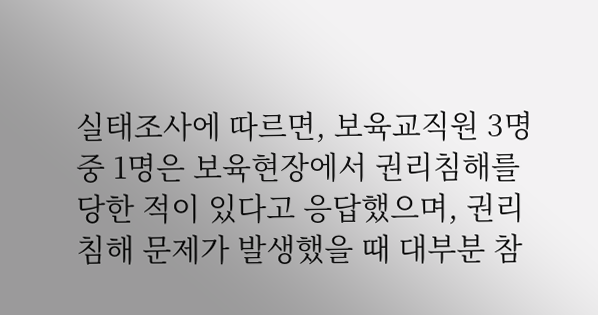실태조사에 따르면, 보육교직원 3명 중 1명은 보육현장에서 권리침해를 당한 적이 있다고 응답했으며, 권리침해 문제가 발생했을 때 대부분 참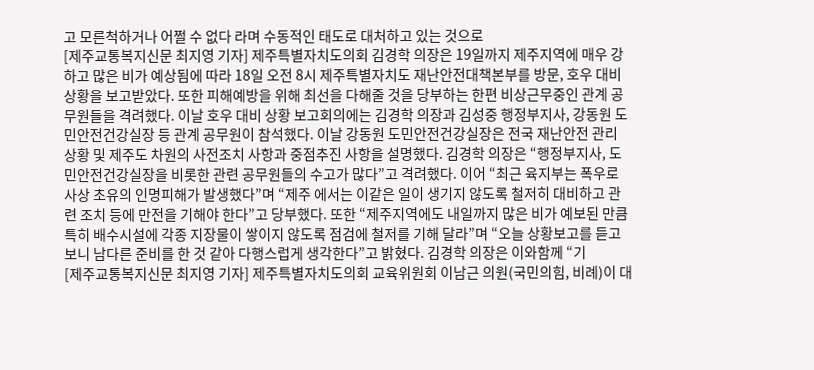고 모른척하거나 어쩔 수 없다 라며 수동적인 태도로 대처하고 있는 것으로
[제주교통복지신문 최지영 기자] 제주특별자치도의회 김경학 의장은 19일까지 제주지역에 매우 강하고 많은 비가 예상됨에 따라 18일 오전 8시 제주특별자치도 재난안전대책본부를 방문, 호우 대비 상황을 보고받았다. 또한 피해예방을 위해 최선을 다해줄 것을 당부하는 한편 비상근무중인 관계 공무원들을 격려했다. 이날 호우 대비 상황 보고회의에는 김경학 의장과 김성중 행정부지사, 강동원 도민안전건강실장 등 관계 공무원이 참석했다. 이날 강동원 도민안전건강실장은 전국 재난안전 관리 상황 및 제주도 차원의 사전조치 사항과 중점추진 사항을 설명했다. 김경학 의장은 “행정부지사, 도민안전건강실장을 비롯한 관련 공무원들의 수고가 많다”고 격려했다. 이어 “최근 육지부는 폭우로 사상 초유의 인명피해가 발생했다”며 “제주 에서는 이같은 일이 생기지 않도록 철저히 대비하고 관련 조치 등에 만전을 기해야 한다”고 당부했다. 또한 “제주지역에도 내일까지 많은 비가 예보된 만큼 특히 배수시설에 각종 지장물이 쌓이지 않도록 점검에 철저를 기해 달라”며 “오늘 상황보고를 듣고 보니 남다른 준비를 한 것 같아 다행스럽게 생각한다”고 밝혔다. 김경학 의장은 이와함께 “기
[제주교통복지신문 최지영 기자] 제주특별자치도의회 교육위원회 이남근 의원(국민의힘, 비례)이 대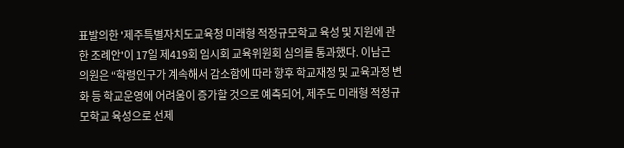표발의한 '제주특별자치도교육청 미래형 적정규모학교 육성 및 지원에 관한 조례안'이 17일 제419회 임시회 교육위원회 심의를 통과했다. 이남근 의원은 “학령인구가 계속해서 감소함에 따라 향후 학교재정 및 교육과정 변화 등 학교운영에 어려움이 증가할 것으로 예측되어, 제주도 미래형 적정규모학교 육성으로 선제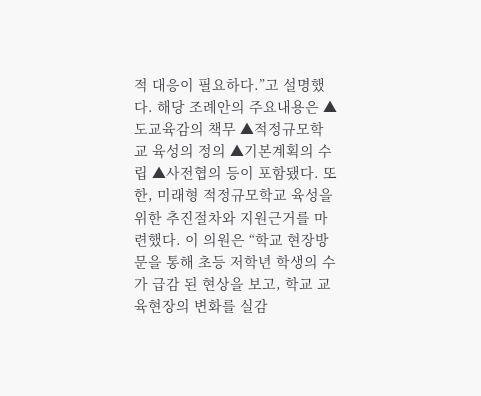적 대응이 필요하다.”고 설명했다. 해당 조례안의 주요내용은 ▲도교육감의 책무 ▲적정규모학교 육성의 정의 ▲기본계획의 수립 ▲사전협의 등이 포함됐다. 또한, 미래형 적정규모학교 육성을 위한 추진절차와 지원근거를 마련했다. 이 의원은 “학교 현장방문을 통해 초등 저학년 학생의 수가 급감 된 현상을 보고, 학교 교육현장의 변화를 실감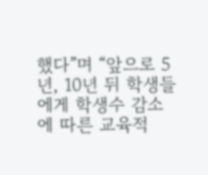했다”며 “앞으로 5년, 10년 뒤 학생들에게 학생수 감소에 따른 교육적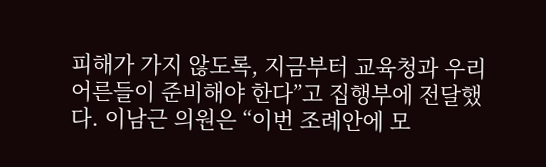피해가 가지 않도록, 지금부터 교육청과 우리 어른들이 준비해야 한다”고 집행부에 전달했다. 이남근 의원은 “이번 조례안에 모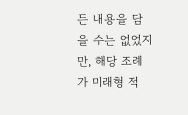든 내용을 담을 수는 없었지만, 해당 조례가 미래형 적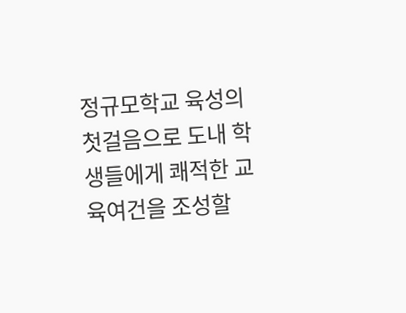정규모학교 육성의 첫걸음으로 도내 학생들에게 쾌적한 교육여건을 조성할